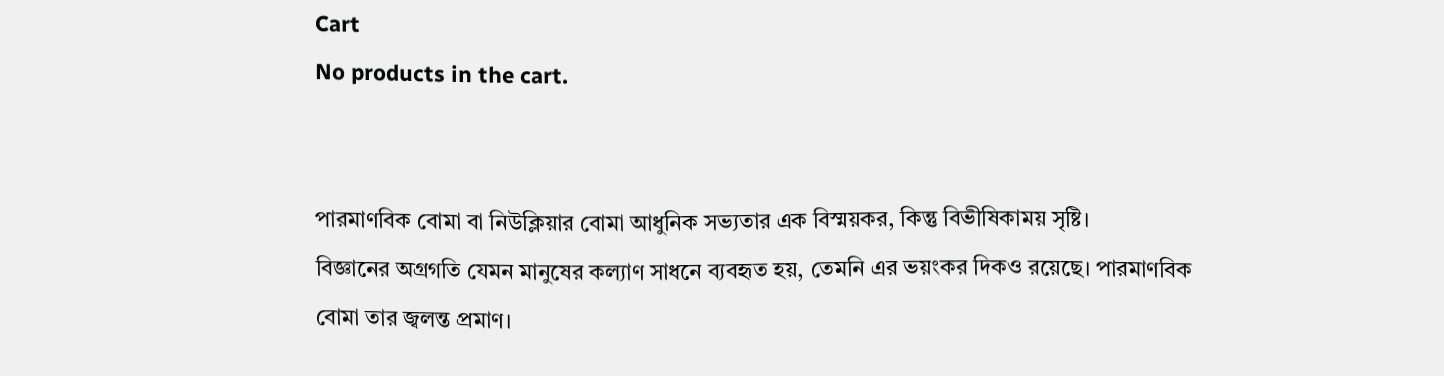Cart
No products in the cart.


পারমাণবিক বোমা বা নিউক্লিয়ার বোমা আধুনিক সভ্যতার এক বিস্ময়কর, কিন্তু বিভীষিকাময় সৃষ্টি।
বিজ্ঞানের অগ্রগতি যেমন মানুষের কল্যাণ সাধনে ব্যবহৃত হয়, তেমনি এর ভয়ংকর দিকও রয়েছে। পারমাণবিক বোমা তার জ্বলন্ত প্রমাণ।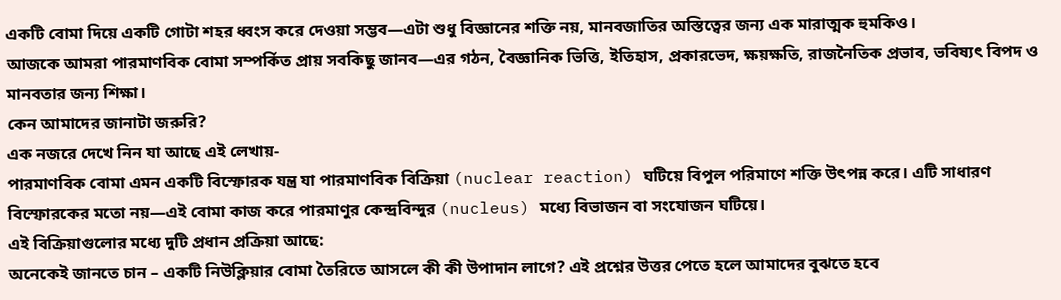একটি বোমা দিয়ে একটি গোটা শহর ধ্বংস করে দেওয়া সম্ভব—এটা শুধু বিজ্ঞানের শক্তি নয়, মানবজাতির অস্তিত্বের জন্য এক মারাত্মক হুমকিও।
আজকে আমরা পারমাণবিক বোমা সম্পর্কিত প্রায় সবকিছু জানব—এর গঠন, বৈজ্ঞানিক ভিত্তি, ইতিহাস, প্রকারভেদ, ক্ষয়ক্ষতি, রাজনৈতিক প্রভাব, ভবিষ্যৎ বিপদ ও মানবতার জন্য শিক্ষা।
কেন আমাদের জানাটা জরুরি?
এক নজরে দেখে নিন যা আছে এই লেখায়-
পারমাণবিক বোমা এমন একটি বিস্ফোরক যন্ত্র যা পারমাণবিক বিক্রিয়া (nuclear reaction) ঘটিয়ে বিপুল পরিমাণে শক্তি উৎপন্ন করে। এটি সাধারণ বিস্ফোরকের মতো নয়—এই বোমা কাজ করে পারমাণুর কেন্দ্রবিন্দুর (nucleus) মধ্যে বিভাজন বা সংযোজন ঘটিয়ে।
এই বিক্রিয়াগুলোর মধ্যে দুটি প্রধান প্রক্রিয়া আছে:
অনেকেই জানতে চান – একটি নিউক্লিয়ার বোমা তৈরিতে আসলে কী কী উপাদান লাগে? এই প্রশ্নের উত্তর পেতে হলে আমাদের বুঝতে হবে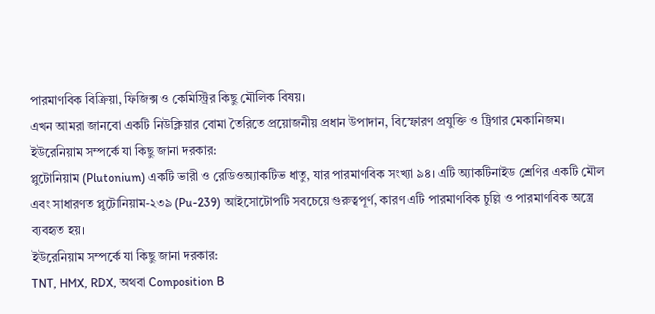পারমাণবিক বিক্রিয়া, ফিজিক্স ও কেমিস্ট্রির কিছু মৌলিক বিষয়।
এখন আমরা জানবো একটি নিউক্লিয়ার বোমা তৈরিতে প্রয়োজনীয় প্রধান উপাদান, বিস্ফোরণ প্রযুক্তি ও ট্রিগার মেকানিজম।
ইউরেনিয়াম সম্পর্কে যা কিছু জানা দরকার:
প্লুটোনিয়াম (Plutonium) একটি ভারী ও রেডিওঅ্যাকটিভ ধাতু, যার পারমাণবিক সংখ্যা ৯৪। এটি অ্যাকটিনাইড শ্রেণির একটি মৌল এবং সাধারণত প্লুটোনিয়াম-২৩৯ (Pu-239) আইসোটোপটি সবচেয়ে গুরুত্বপূর্ণ, কারণ এটি পারমাণবিক চুল্লি ও পারমাণবিক অস্ত্রে ব্যবহৃত হয়।
ইউরেনিয়াম সম্পর্কে যা কিছু জানা দরকার:
TNT, HMX, RDX, অথবা Composition B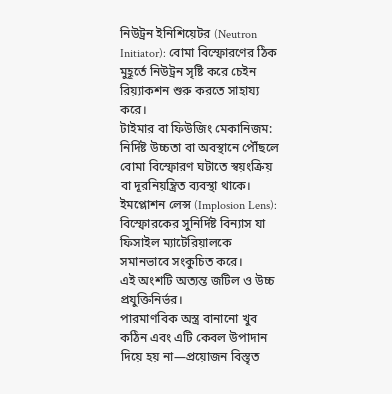নিউট্রন ইনিশিয়েটর (Neutron Initiator): বোমা বিস্ফোরণের ঠিক মুহূর্তে নিউট্রন সৃষ্টি করে চেইন রিয়্যাকশন শুরু করতে সাহায্য করে।
টাইমার বা ফিউজিং মেকানিজম: নির্দিষ্ট উচ্চতা বা অবস্থানে পৌঁছলে বোমা বিস্ফোরণ ঘটাতে স্বয়ংক্রিয় বা দূরনিয়ন্ত্রিত ব্যবস্থা থাকে।
ইমপ্লোশন লেন্স (Implosion Lens): বিস্ফোরকের সুনির্দিষ্ট বিন্যাস যা ফিসাইল ম্যাটেরিয়ালকে সমানভাবে সংকুচিত করে।
এই অংশটি অত্যন্ত জটিল ও উচ্চ প্রযুক্তিনির্ভর।
পারমাণবিক অস্ত্র বানানো খুব কঠিন এবং এটি কেবল উপাদান দিয়ে হয় না—প্রয়োজন বিস্তৃত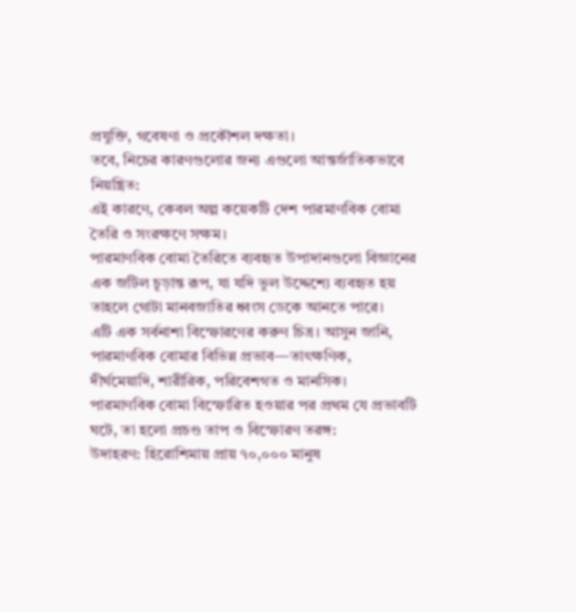প্রযুক্তি, গবেষণা ও প্রকৌশল দক্ষতা।
তবে, নিচের কারণগুলোর জন্য এগুলো আন্তর্জাতিকভাবে নিয়ন্ত্রিত:
এই কারণে, কেবল অল্প কয়েকটি দেশ পারমাণবিক বোমা তৈরি ও সংরক্ষণে সক্ষম।
পারমাণবিক বোমা তৈরিতে ব্যবহৃত উপাদানগুলো বিজ্ঞানের এক জটিল চূড়ান্ত রূপ, যা যদি ভুল উদ্দেশ্যে ব্যবহৃত হয় তাহলে গোটা মানবজাতির ধ্বংস ডেকে আনতে পারে।
এটি এক সর্বনাশা বিস্ফোরণের করুণ চিত্র। আসুন জানি, পারমাণবিক বোমার বিভিন্ন প্রভাব—তাৎক্ষণিক, দীর্ঘমেয়াদি, শারীরিক, পরিবেশগত ও মানসিক।
পারমাণবিক বোমা বিস্ফোরিত হওয়ার পর প্রথম যে প্রভাবটি ঘটে, তা হলো প্রচণ্ড তাপ ও বিস্ফোরণ তরঙ্গ:
উদাহরণ: হিরোশিমায় প্রায় ৭০,০০০ মানুষ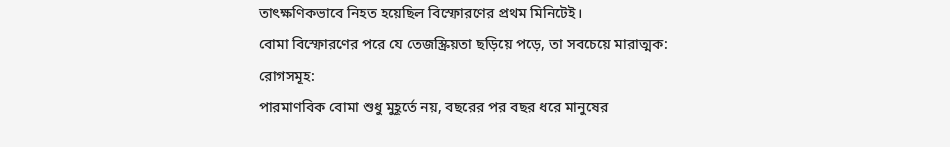তাৎক্ষণিকভাবে নিহত হয়েছিল বিস্ফোরণের প্রথম মিনিটেই।
বোমা বিস্ফোরণের পরে যে তেজস্ক্রিয়তা ছড়িয়ে পড়ে, তা সবচেয়ে মারাত্মক:
রোগসমূহ:
পারমাণবিক বোমা শুধু মুহূর্তে নয়, বছরের পর বছর ধরে মানুষের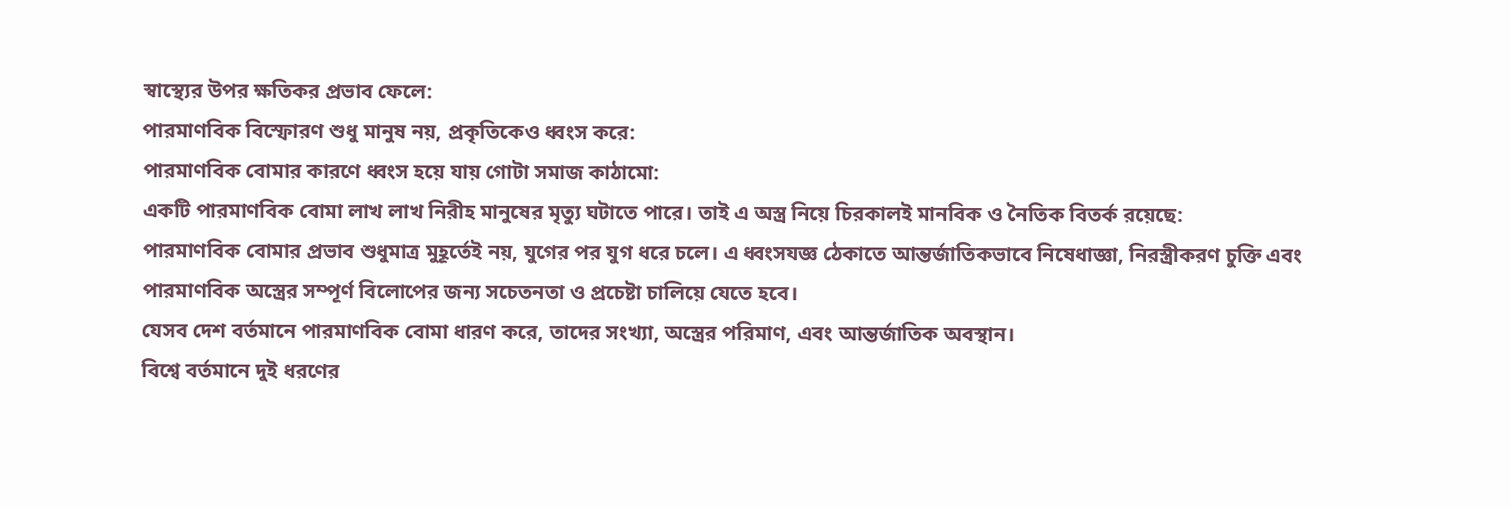স্বাস্থ্যের উপর ক্ষতিকর প্রভাব ফেলে:
পারমাণবিক বিস্ফোরণ শুধু মানুষ নয়, প্রকৃতিকেও ধ্বংস করে:
পারমাণবিক বোমার কারণে ধ্বংস হয়ে যায় গোটা সমাজ কাঠামো:
একটি পারমাণবিক বোমা লাখ লাখ নিরীহ মানুষের মৃত্যু ঘটাতে পারে। তাই এ অস্ত্র নিয়ে চিরকালই মানবিক ও নৈতিক বিতর্ক রয়েছে:
পারমাণবিক বোমার প্রভাব শুধুমাত্র মুহূর্তেই নয়, যুগের পর যুগ ধরে চলে। এ ধ্বংসযজ্ঞ ঠেকাতে আন্তর্জাতিকভাবে নিষেধাজ্ঞা, নিরস্ত্রীকরণ চুক্তি এবং পারমাণবিক অস্ত্রের সম্পূর্ণ বিলোপের জন্য সচেতনতা ও প্রচেষ্টা চালিয়ে যেতে হবে।
যেসব দেশ বর্তমানে পারমাণবিক বোমা ধারণ করে, তাদের সংখ্যা, অস্ত্রের পরিমাণ, এবং আন্তর্জাতিক অবস্থান।
বিশ্বে বর্তমানে দুই ধরণের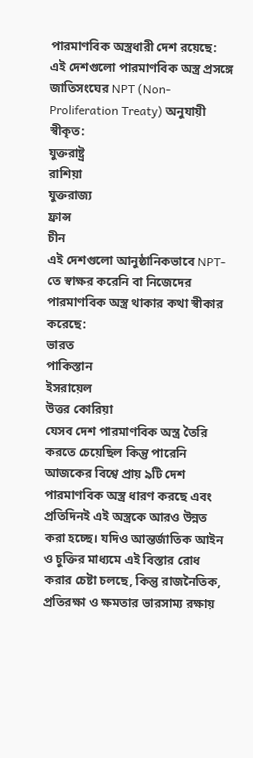পারমাণবিক অস্ত্রধারী দেশ রয়েছে:
এই দেশগুলো পারমাণবিক অস্ত্র প্রসঙ্গে জাতিসংঘের NPT (Non-Proliferation Treaty) অনুযায়ী স্বীকৃত:
যুক্তরাষ্ট্র
রাশিয়া
যুক্তরাজ্য
ফ্রান্স
চীন
এই দেশগুলো আনুষ্ঠানিকভাবে NPT-তে স্বাক্ষর করেনি বা নিজেদের পারমাণবিক অস্ত্র থাকার কথা স্বীকার করেছে:
ভারত
পাকিস্তান
ইসরায়েল
উত্তর কোরিয়া
যেসব দেশ পারমাণবিক অস্ত্র তৈরি করতে চেয়েছিল কিন্তু পারেনি
আজকের বিশ্বে প্রায় ৯টি দেশ পারমাণবিক অস্ত্র ধারণ করছে এবং প্রতিদিনই এই অস্ত্রকে আরও উন্নত করা হচ্ছে। যদিও আন্তর্জাতিক আইন ও চুক্তির মাধ্যমে এই বিস্তার রোধ করার চেষ্টা চলছে, কিন্তু রাজনৈতিক, প্রতিরক্ষা ও ক্ষমতার ভারসাম্য রক্ষায়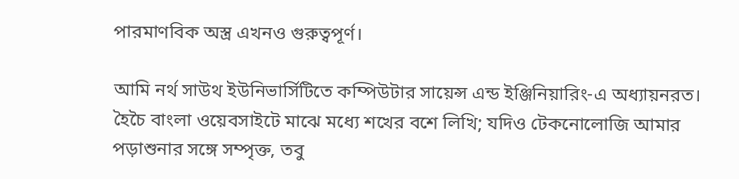পারমাণবিক অস্ত্র এখনও গুরুত্বপূর্ণ।

আমি নর্থ সাউথ ইউনিভার্সিটিতে কম্পিউটার সায়েন্স এন্ড ইঞ্জিনিয়ারিং-এ অধ্যায়নরত। হৈচৈ বাংলা ওয়েবসাইটে মাঝে মধ্যে শখের বশে লিখি; যদিও টেকনোলোজি আমার পড়াশুনার সঙ্গে সম্পৃক্ত, তবু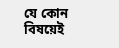যে কোন বিষয়েই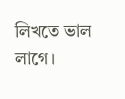লিখতে ভাল লাগে।